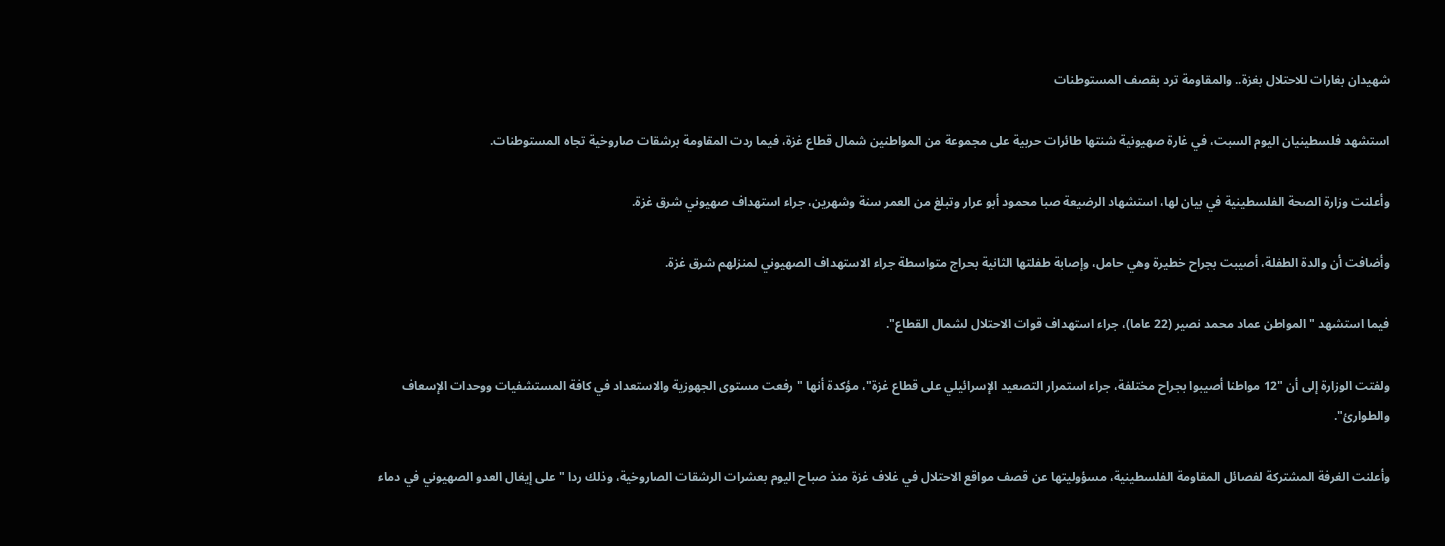شهيدان بغارات للاحتلال بغزة.. والمقاومة ترد بقصف المستوطنات

استشهد فلسطينيان اليوم السبت، في غارة صهيونية شنتها طائرات حربية على مجموعة من المواطنين شمال قطاع غزة، فيما ردت المقاومة برشقات صاروخية تجاه المستوطنات.

وأعلنت وزارة الصحة الفلسطينية في بيان لها، استشهاد الرضيعة صبا محمود أبو عرار وتبلغ من العمر سنة وشهرين، جراء استهداف صهيوني شرق غزة.

وأضافت أن والدة الطفلة، أصيبت بجراح خطيرة وهي حامل، وإصابة طفلتها الثانية بحراج متواسطة جراء الاستهداف الصهيوني لمنزلهم شرق غزة.

فيما استشهد "المواطن عماد محمد نصير (22 عاما)، جراء استهداف قوات الاحتلال لشمال القطاع".

ولفتت الوزارة إلى أن "12 مواطنا أصيبوا بجراح مختلفة، جراء استمرار التصعيد الإسرائيلي على قطاع غزة"، مؤكدة أنها "رفعت مستوى الجهوزية والاستعداد في كافة المستشفيات ووحدات الإسعاف والطوارئ".

وأعلنت الغرفة المشتركة لفصائل المقاومة الفلسطينية، مسؤوليتها عن قصف مواقع الاحتلال في غلاف غزة منذ صباح اليوم بعشرات الرشقات الصاروخية، وذلك ردا "على إيغال العدو الصهيوني في دماء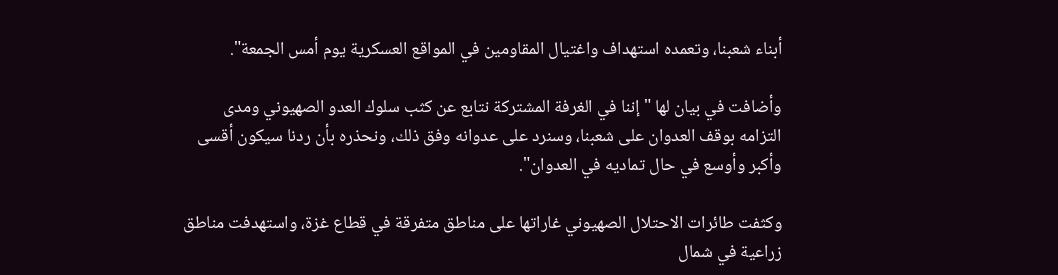أبناء شعبنا، وتعمده استهداف واغتيال المقاومين في المواقع العسكرية يوم أمس الجمعة".

وأضافت في بيان لها "إننا في الغرفة المشتركة نتابع عن كثب سلوك العدو الصهيوني ومدى التزامه بوقف العدوان على شعبنا، وسنرد على عدوانه وفق ذلك، ونحذره بأن ردنا سيكون أقسى وأكبر وأوسع في حال تماديه في العدوان".

وكثفت طائرات الاحتلال الصهيوني غاراتها على مناطق متفرقة في قطاع غزة، واستهدفت مناطق زراعية في شمال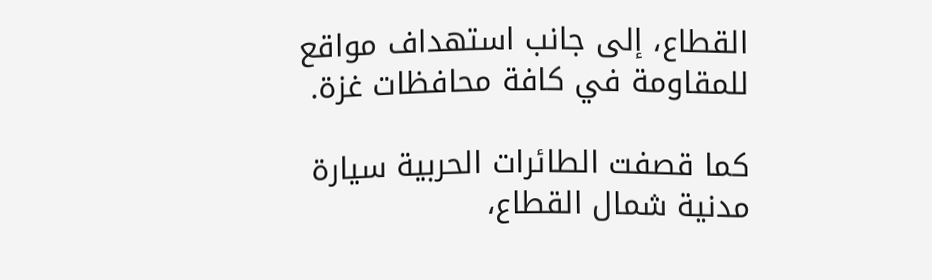القطاع، إلى جانب استهداف مواقع للمقاومة في كافة محافظات غزة.

كما قصفت الطائرات الحربية سيارة مدنية شمال القطاع،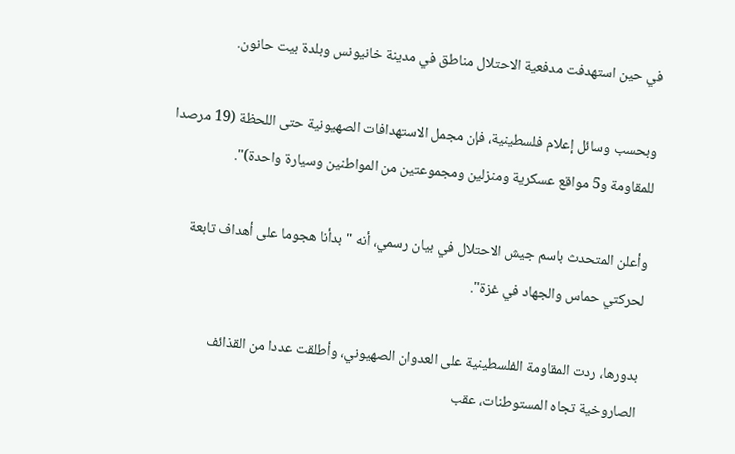في حين استهدفت مدفعية الاحتلال مناطق في مدينة خانيونس وبلدة بيت حانون.

وبحسب وسائل إعلام فلسطينية، فإن مجمل الاستهدافات الصهيونية حتى اللحظة (19 مرصدا للمقاومة و5 مواقع عسكرية ومنزلين ومجموعتين من المواطنين وسيارة واحدة)".

وأعلن المتحدث باسم جيش الاحتلال في بيان رسمي، أنه "بدأنا هجوما على أهداف تابعة لحركتي حماس والجهاد في غزة".

بدورها، ردت المقاومة الفلسطينية على العدوان الصهيوني، وأطلقت عددا من القذائف الصاروخية تجاه المستوطنات، عقب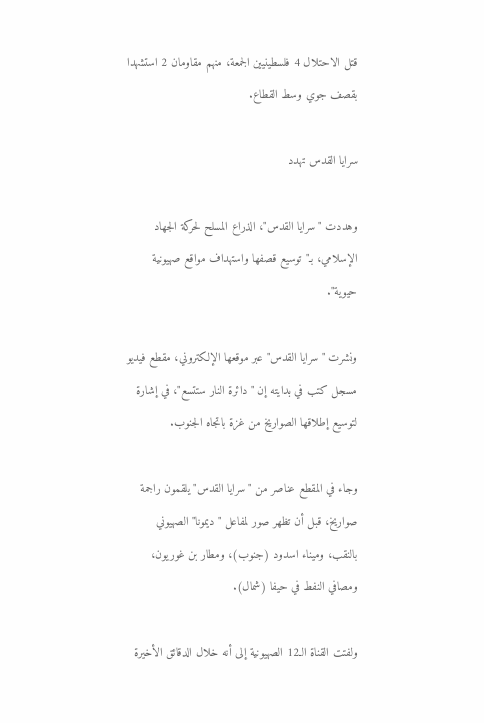قتل الاحتلال 4 فلسطينيين الجمعة، منهم مقاومان 2 استشهدا بقصف جوي وسط القطاع.

سرايا القدس تهدد

وهددت "سرايا القدس"، الذراع المسلح لحركة الجهاد الإسلامي، بـ"توسيع قصفها واستهداف مواقع صهيونية حيوية".

ونشرت "سرايا القدس" عبر موقعها الإلكتروني، مقطع فيديو مسجل كتب في بدايته إن "دائرة النار ستتسع"، في إشارة لتوسيع إطلاقها الصواريخ من غزة باتجاه الجنوب.

وجاء في المقطع عناصر من "سرايا القدس" يلقمون راجمة صواريخ، قبل أن تظهر صور لمفاعل "ديمونا" الصهيوني بالنقب، وميناء اسدود (جنوب)، ومطار بن غوريون، ومصافي النفط في حيفا (شمال).

ولفتت القناة الـ12 الصهيونية إلى أنه خلال الدقائق الأخيرة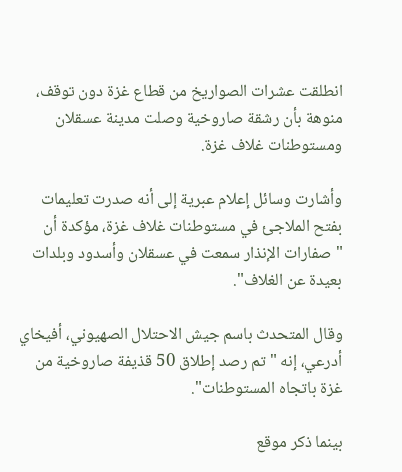انطلقت عشرات الصواريخ من قطاع غزة دون توقف، منوهة بأن رشقة صاروخية وصلت مدينة عسقلان ومستوطنات غلاف غزة.

وأشارت وسائل إعلام عبرية إلى أنه صدرت تعليمات بفتح الملاجئ في مستوطنات غلاف غزة، مؤكدة أن "صفارات الإنذار سمعت في عسقلان وأسدود وبلدات بعيدة عن الغلاف".

وقال المتحدث باسم جيش الاحتلال الصهيوني، أفيخاي أدرعي، إنه "تم رصد إطلاق 50 قذيفة صاروخية من غزة باتجاه المستوطنات".

بينما ذكر موقع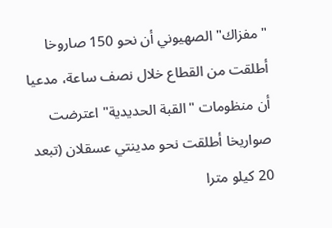"مفزاك" الصهيوني أن نحو 150 صاروخا أطلقت من القطاع خلال نصف ساعة، مدعيا أن منظومات "القبة الحديدية" اعترضت صواريخا أطلقت نحو مدينتي عسقلان (تبعد 20 كيلو مترا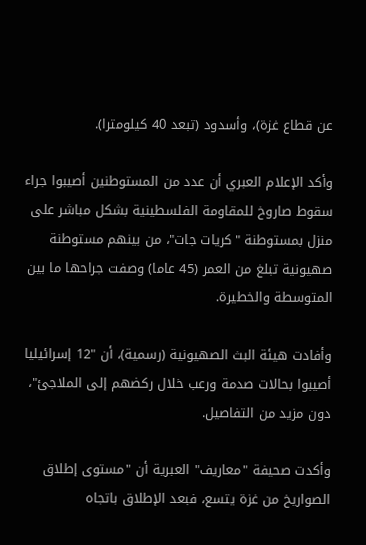عن قطاع غزة)، وأسدود (تبعد 40 كيلومترا).

وأكد الإعلام العبري أن عدد من المستوطنين أصيبوا جراء سقوط صاروخ للمقاومة الفلسطينية بشكل مباشر على منزل بمستوطنة "كريات جات"، من بينهم مستوطنة صهيونية تبلغ من العمر (45 عاما) وصفت جراحها ما بين المتوسطة والخطيرة.

وأفادت هيئة البث الصهيونية (رسمية)، أن "12 إسرائيليا أصيبوا بحالات صدمة ورعب خلال ركضهم إلى الملاجئ"، دون مزيد من التفاصيل.

وأكدت صحيفة "معاريف" العبرية أن "مستوى إطلاق الصواريخ من غزة يتسع، فبعد الإطلاق باتجاه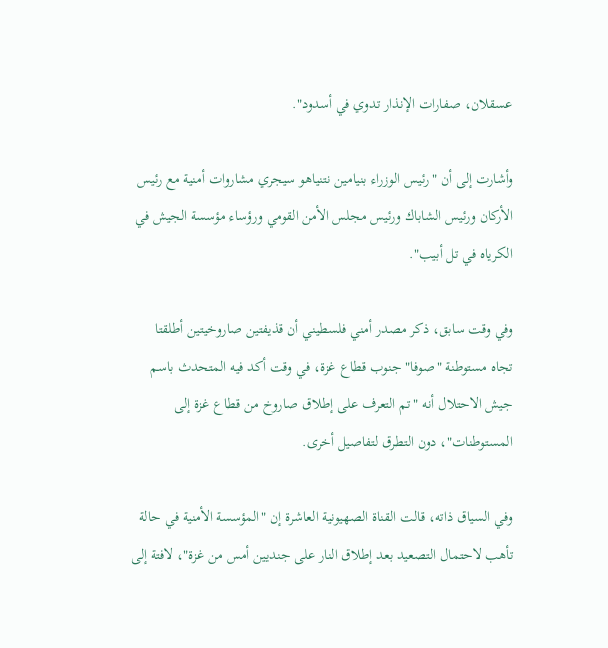عسقلان، صفارات الإنذار تدوي في أسدود".

وأشارت إلى أن "رئيس الوزراء بنيامين نتنياهو سيجري مشاروات أمنية مع رئيس الأركان ورئيس الشاباك ورئيس مجلس الأمن القومي ورؤساء مؤسسة الجيش في الكرياه في تل أبيب".

وفي وقت سابق، ذكر مصدر أمني فلسطيني أن قذيفتين صاروخيتين أطلقتا تجاه مستوطنة "صوفا" جنوب قطاع غزة، في وقت أكد فيه المتحدث باسم جيش الاحتلال أنه "تم التعرف على إطلاق صاروخ من قطاع غزة إلى المستوطنات"، دون التطرق لتفاصيل أخرى.

وفي السياق ذاته، قالت القناة الصهيونية العاشرة إن "المؤسسة الأمنية في حالة تأهب لاحتمال التصعيد بعد إطلاق النار على جنديين أمس من غزة"، لافتة إلى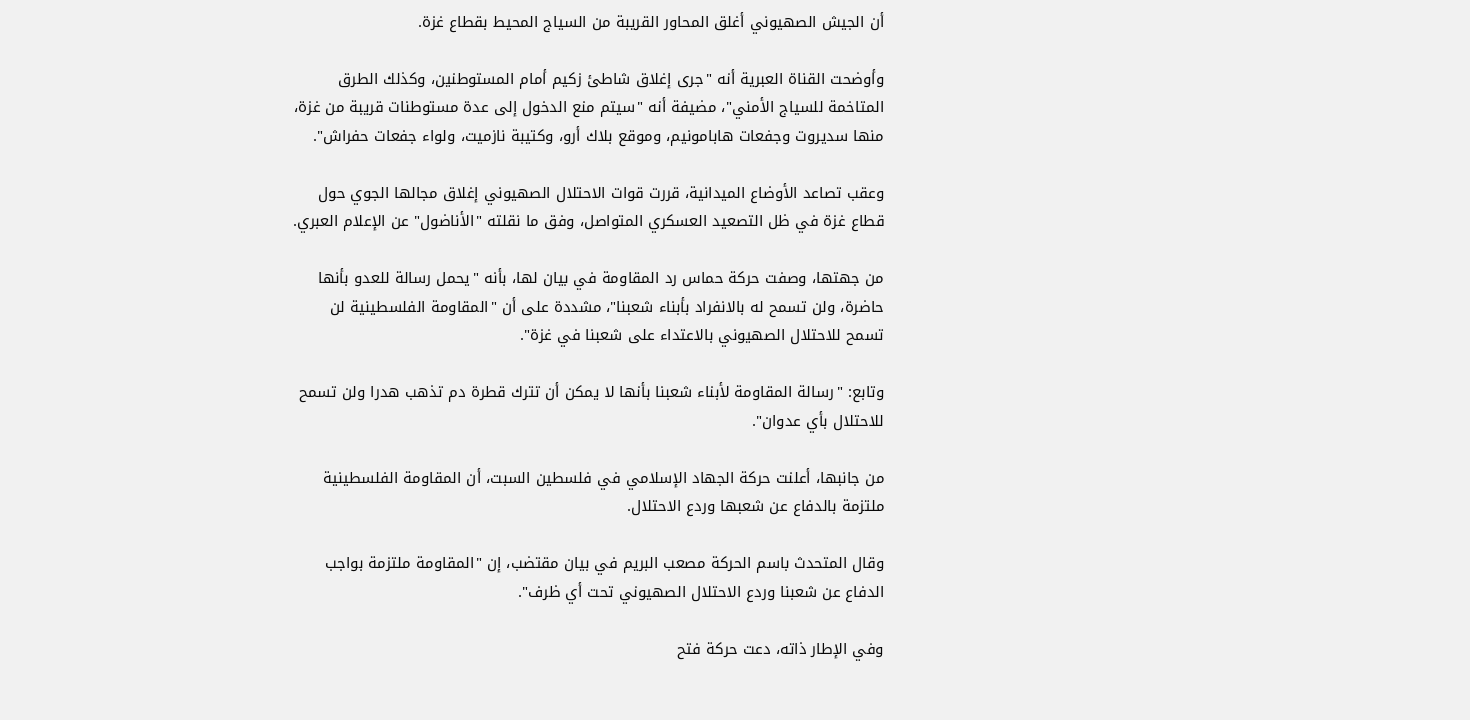أن الجيش الصهيوني أغلق المحاور القريبة من السياج المحيط بقطاع غزة.

وأوضحت القناة العبرية أنه "جرى إغلاق شاطئ زكيم أمام المستوطنين، وكذلك الطرق المتاخمة للسياج الأمني"، مضيفة أنه "سيتم منع الدخول إلى عدة مستوطنات قريبة من غزة، منها سديروت وجفعات هابامونيم، وموقع بلاك أرو، وكتيبة نازميت، ولواء جفعات حفراش".

وعقب تصاعد الأوضاع الميدانية، قررت قوات الاحتلال الصهيوني إغلاق مجالها الجوي حول قطاع غزة في ظل التصعيد العسكري المتواصل، وفق ما نقلته "الأناضول" عن الإعلام العبري.

من جهتها، وصفت حركة حماس رد المقاومة في بيان لها، بأنه "يحمل رسالة للعدو بأنها حاضرة، ولن تسمح له بالانفراد بأبناء شعبنا"، مشددة على أن "المقاومة الفلسطينية لن تسمح للاحتلال الصهيوني بالاعتداء على شعبنا في غزة".

وتابع: "رسالة المقاومة لأبناء شعبنا بأنها لا يمكن أن تترك قطرة دم تذهب هدرا ولن تسمح للاحتلال بأي عدوان".

من جانبها، أعلنت حركة الجهاد الإسلامي في فلسطين السبت، أن المقاومة الفلسطينية ملتزمة بالدفاع عن شعبها وردع الاحتلال.

وقال المتحدث باسم الحركة مصعب البريم في بيان مقتضب، إن "المقاومة ملتزمة بواجب الدفاع عن شعبنا وردع الاحتلال الصهيوني تحت أي ظرف".

وفي الإطار ذاته، دعت حركة فتح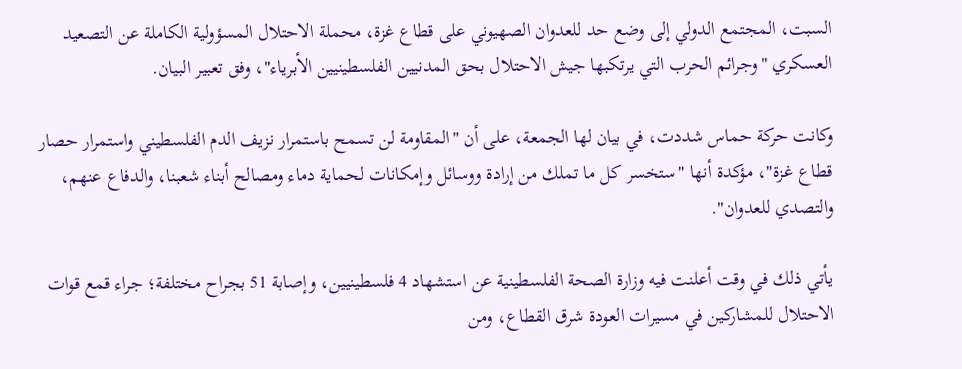السبت، المجتمع الدولي إلى وضع حد للعدوان الصهيوني على قطاع غزة، محملة الاحتلال المسؤولية الكاملة عن التصعيد العسكري "وجرائم الحرب التي يرتكبها جيش الاحتلال بحق المدنيين الفلسطينيين الأبرياء"، وفق تعبير البيان.

وكانت حركة حماس شددت، في بيان لها الجمعة، على أن "المقاومة لن تسمح باستمرار نزيف الدم الفلسطيني واستمرار حصار قطاع غزة"، مؤكدة أنها "ستخسر كل ما تملك من إرادة ووسائل وإمكانات لحماية دماء ومصالح أبناء شعبنا، والدفاع عنهم، والتصدي للعدوان".

يأتي ذلك في وقت أعلنت فيه وزارة الصحة الفلسطينية عن استشهاد 4 فلسطينيين، وإصابة 51 بجراح مختلفة؛ جراء قمع قوات الاحتلال للمشاركين في مسيرات العودة شرق القطاع، ومن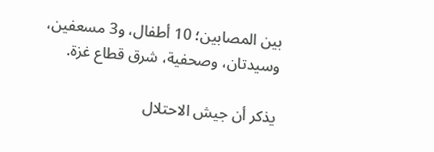بين المصابين؛ 10 أطفال، و3 مسعفين، وسيدتان، وصحفية، شرق قطاع غزة.

يذكر أن جيش الاحتلال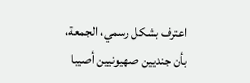اعترف بشكل رسمي، الجمعة، بأن جنديين صهيونيين أصيبا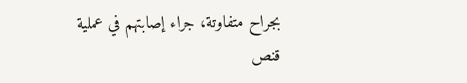بجراح متفاوتة، جراء إصابتهم في عملية قنص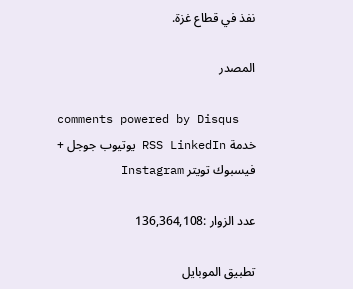نفذ في قطاع غزة.

المصدر

comments powered by Disqus
خدمة RSS LinkedIn يوتيوب جوجل + فيسبوك تويتر Instagram

عدد الزوار :136,364,108

تطبيق الموبايل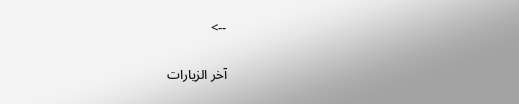-->

آخر الزيارات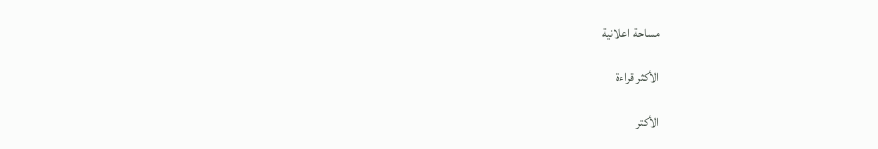مساحة اعلانية

الأكثر قراءة

الأكتر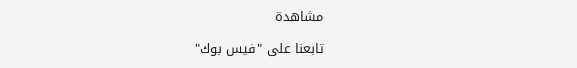مشاهدة

تابعنا على "فيس بوك"